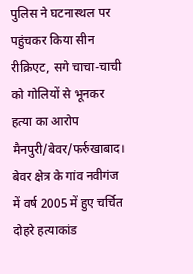पुलिस ने घटनास्थल पर पहुंचकर किया सीन रीक्रिएट, सगे चाचा-चाची को गोलियों से भूनकर हत्या का आरोप
मैनपुरी/बेवर/फर्रुखाबाद। बेवर क्षेत्र के गांव नवीगंज में वर्ष 2005 में हुए चर्चित दोहरे हत्याकांड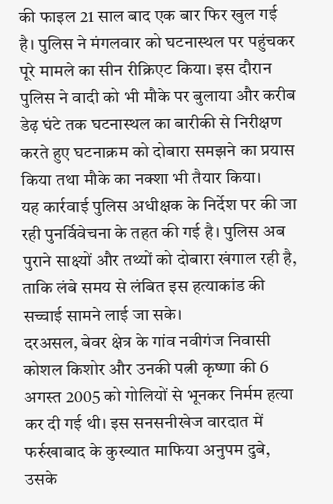की फाइल 21 साल बाद एक बार फिर खुल गई है। पुलिस ने मंगलवार को घटनास्थल पर पहुंचकर पूरे मामले का सीन रीक्रिएट किया। इस दौरान पुलिस ने वादी को भी मौके पर बुलाया और करीब डेढ़ घंटे तक घटनास्थल का बारीकी से निरीक्षण करते हुए घटनाक्रम को दोबारा समझने का प्रयास किया तथा मौके का नक्शा भी तैयार किया।
यह कार्रवाई पुलिस अधीक्षक के निर्देश पर की जा रही पुनर्विवेचना के तहत की गई है। पुलिस अब पुराने साक्ष्यों और तथ्यों को दोबारा खंगाल रही है, ताकि लंबे समय से लंबित इस हत्याकांड की सच्चाई सामने लाई जा सके।
दरअसल, बेवर क्षेत्र के गांव नवीगंज निवासी कोशल किशोर और उनकी पत्नी कृष्णा की 6 अगस्त 2005 को गोलियों से भूनकर निर्मम हत्या कर दी गई थी। इस सनसनीखेज वारदात में फर्रुखाबाद के कुख्यात माफिया अनुपम दुबे, उसके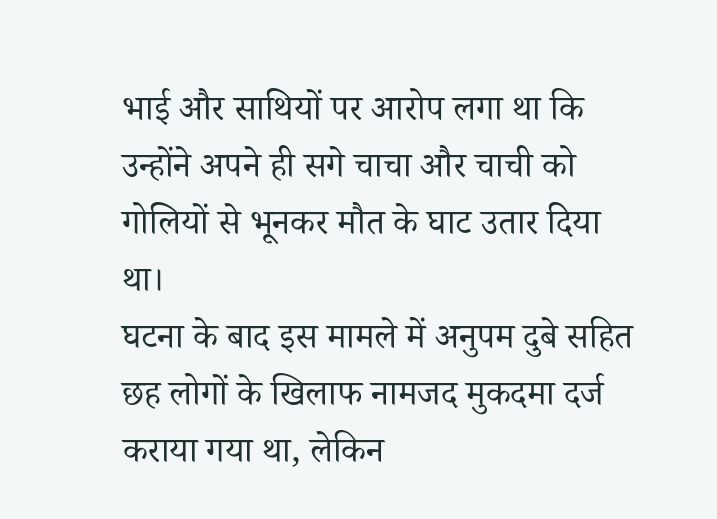भाई और साथियों पर आरोप लगा था कि उन्होंने अपने ही सगे चाचा और चाची को गोलियों से भूनकर मौत के घाट उतार दिया था।
घटना के बाद इस मामले में अनुपम दुबे सहित छह लोगों के खिलाफ नामजद मुकदमा दर्ज कराया गया था, लेकिन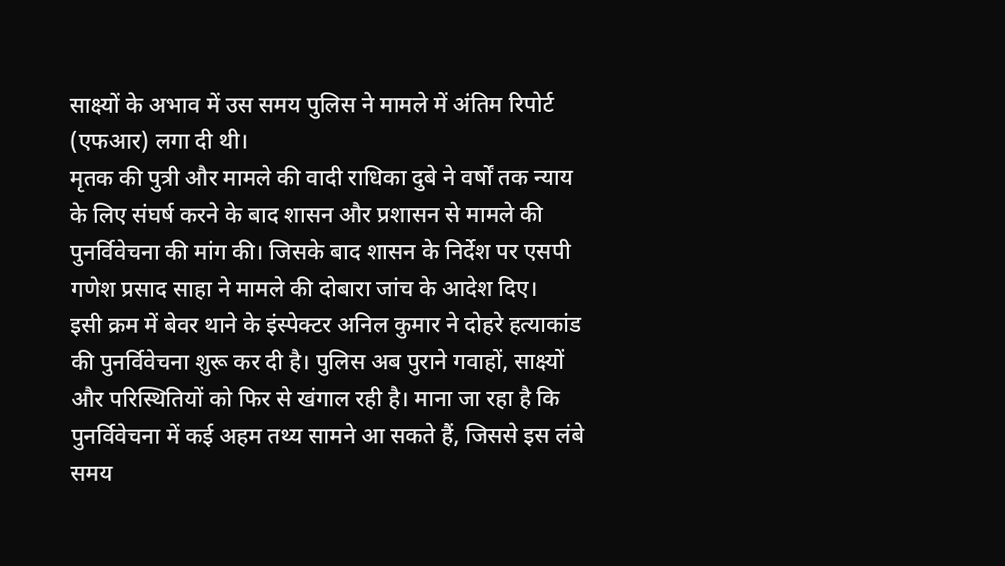साक्ष्यों के अभाव में उस समय पुलिस ने मामले में अंतिम रिपोर्ट (एफआर) लगा दी थी।
मृतक की पुत्री और मामले की वादी राधिका दुबे ने वर्षों तक न्याय के लिए संघर्ष करने के बाद शासन और प्रशासन से मामले की पुनर्विवेचना की मांग की। जिसके बाद शासन के निर्देश पर एसपी गणेश प्रसाद साहा ने मामले की दोबारा जांच के आदेश दिए।
इसी क्रम में बेवर थाने के इंस्पेक्टर अनिल कुमार ने दोहरे हत्याकांड की पुनर्विवेचना शुरू कर दी है। पुलिस अब पुराने गवाहों, साक्ष्यों और परिस्थितियों को फिर से खंगाल रही है। माना जा रहा है कि पुनर्विवेचना में कई अहम तथ्य सामने आ सकते हैं, जिससे इस लंबे समय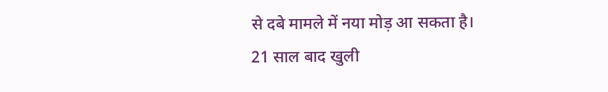से दबे मामले में नया मोड़ आ सकता है।
21 साल बाद खुली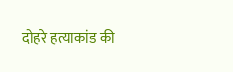दोहरे हत्याकांड की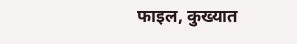फाइल, कुख्यात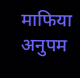माफिया अनुपम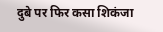दुबे पर फिर कसा शिकंजा